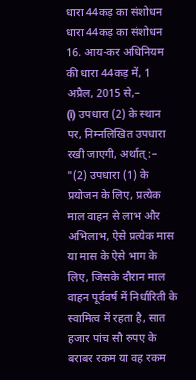धारा 44कड़ का संशोधन
धारा 44कड़ का संशोधन
16. आय-कर अधिनियम की धारा 44कड़ में, 1 अप्रैल, 2015 से,–
(i) उपधारा (2) के स्थान पर, निम्नलिखित उपधारा रखी जाएगी, अर्थात् :–
"(2) उपधारा (1) के प्रयोजन के लिए, प्रत्येक माल वाहन से लाभ और अभिलाभ, ऐसे प्रत्येक मास या मास के ऐसे भाग के लिए, जिसके दौरान माल वाहन पूर्ववर्ष में निर्धारिती के स्वामित्व में रहता है, सात हजार पांच सौ रुपए के बराबर रकम या वह रकम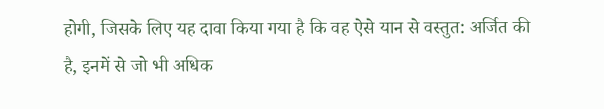होगी, जिसके लिए यह दावा किया गया है कि वह ऐसे यान से वस्तुत: अर्जित की है, इनमें से जो भी अधिक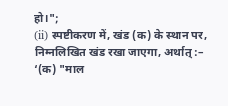हो।";
(ii) स्पष्टीकरण में, खंड (क) के स्थान पर, निम्नलिखित खंड रखा जाएगा, अर्थात् :–
‘(क) "माल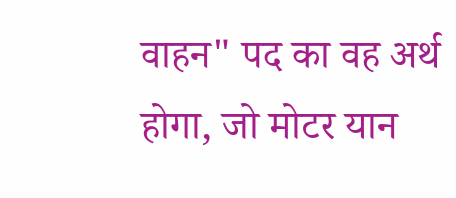वाहन" पद का वह अर्थ होगा, जो मोटर यान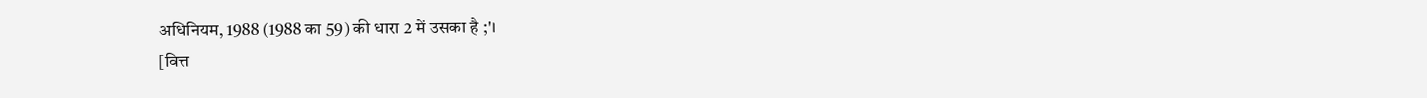अधिनियम, 1988 (1988 का 59) की धारा 2 में उसका है ;'।
[वित्त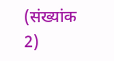(संख्यांक 2)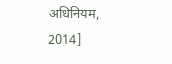अधिनियम, 2014]